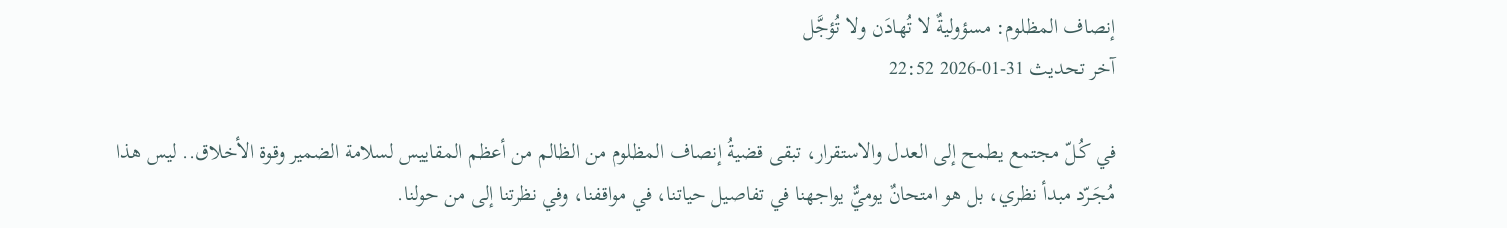إنصاف المظلوم: مسؤوليةٌ لا تُهادَن ولا تُؤجَّل
آخر تحديث 31-01-2026 22:52

في كُـلّ مجتمع يطمح إلى العدل والاستقرار، تبقى قضيةُ إنصاف المظلوم من الظالم من أعظم المقاييس لسلامة الضمير وقوة الأخلاق.. ليس هذا مُجَـرّد مبدأ نظري، بل هو امتحانٌ يوميٌّ يواجهنا في تفاصيل حياتنا، في مواقفنا، وفي نظرتنا إلى من حولنا.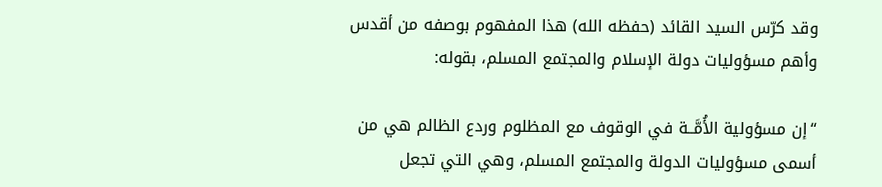وقد كرّس السيد القائد (حفظه الله) هذا المفهوم بوصفه من أقدس وأهم مسؤوليات دولة الإسلام والمجتمع المسلم، بقوله:

“إن مسؤولية الأُمَّــة في الوقوف مع المظلوم وردع الظالم هي من أسمى مسؤوليات الدولة والمجتمع المسلم، وهي التي تجعل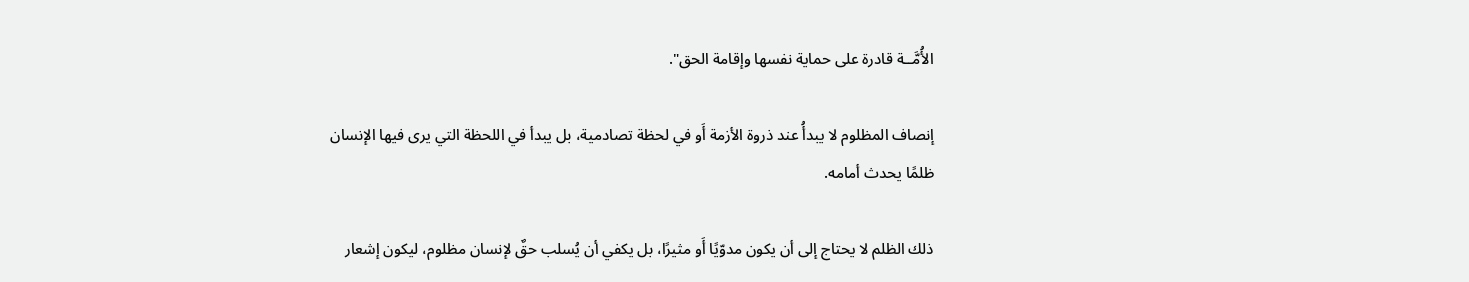الأُمَّــة قادرة على حماية نفسها وإقامة الحق".

إنصاف المظلوم لا يبدأُ عند ذروة الأزمة أَو في لحظة تصادمية، بل يبدأ في اللحظة التي يرى فيها الإنسان ظلمًا يحدث أمامه.

ذلك الظلم لا يحتاج إلى أن يكون مدوّيًا أَو مثيرًا، بل يكفي أن يُسلب حقٌ لإنسان مظلوم، ليكون إشعار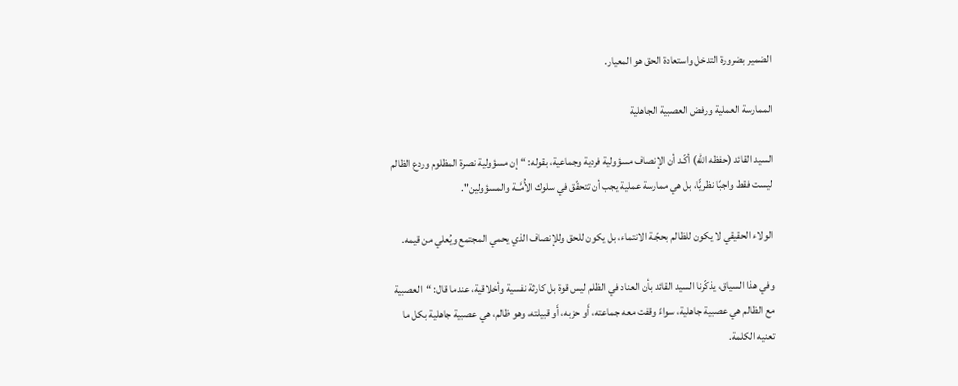الضمير بضرورة التدخل واستعادة الحق هو المعيار.

الممارسة العملية ورفض العصبية الجاهلية

السيد القائد (حفظه الله) أكّـد أن الإنصاف مسؤولية فردية وجماعية، بقوله: “إن مسؤولية نصرة المظلوم وردع الظالم ليست فقط واجبًا نظريًّا، بل هي ممارسة عملية يجب أن تتحقّق في سلوك الأُمَّــة والمسؤولين".

الولاء الحقيقي لا يكون للظالم بحجّـة الانتماء، بل يكون للحق وللإنصاف الذي يحمي المجتمع ويُعلي من قيمه.

وفي هذا السياق، يذكّرنا السيد القائد بأن العناد في الظلم ليس قوة بل كارثة نفسية وأخلاقية، عندما قال: “العصبية مع الظالم هي عصبية جاهلية، سواءً وقفت معه جماعته، أَو حزبه، أَو قبيلته، وهو ظالم، هي عصبية جاهلية بكل ما تعنيه الكلمة.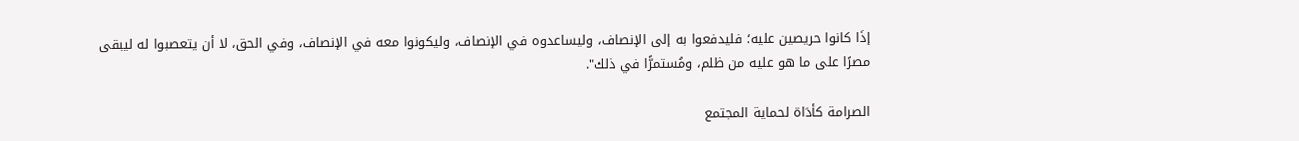إذَا كانوا حريصين عليه؛ فليدفعوا به إلى الإنصاف، وليساعدوه في الإنصاف، وليكونوا معه في الإنصاف، وفي الحق، لا أن يتعصبوا له ليبقى مصرًا على ما هو عليه من ظلم، ومُستمرًّا في ذلك".

الصرامة كأدَاة لحماية المجتمع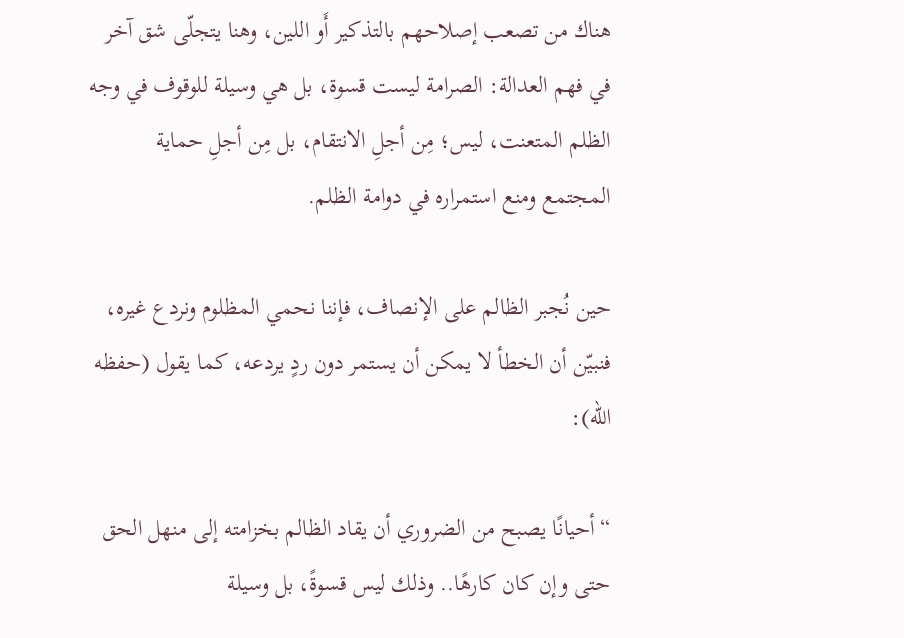هناك من تصعب إصلاحهم بالتذكير أَو اللين، وهنا يتجلّى شق آخر في فهم العدالة: الصرامة ليست قسوة، بل هي وسيلة للوقوف في وجه الظلم المتعنت، ليس؛ مِن أجلِ الانتقام، بل مِن أجلِ حماية المجتمع ومنع استمراره في دوامة الظلم.

حين نُجبر الظالم على الإنصاف، فإننا نحمي المظلوم ونردع غيره، فنبيّن أن الخطأ لا يمكن أن يستمر دون ردٍ يردعه، كما يقول (حفظه الله):

“أحيانًا يصبح من الضروري أن يقاد الظالم بخزامته إلى منهل الحق حتى وإن كان كارهًا.. وذلك ليس قسوةً، بل وسيلة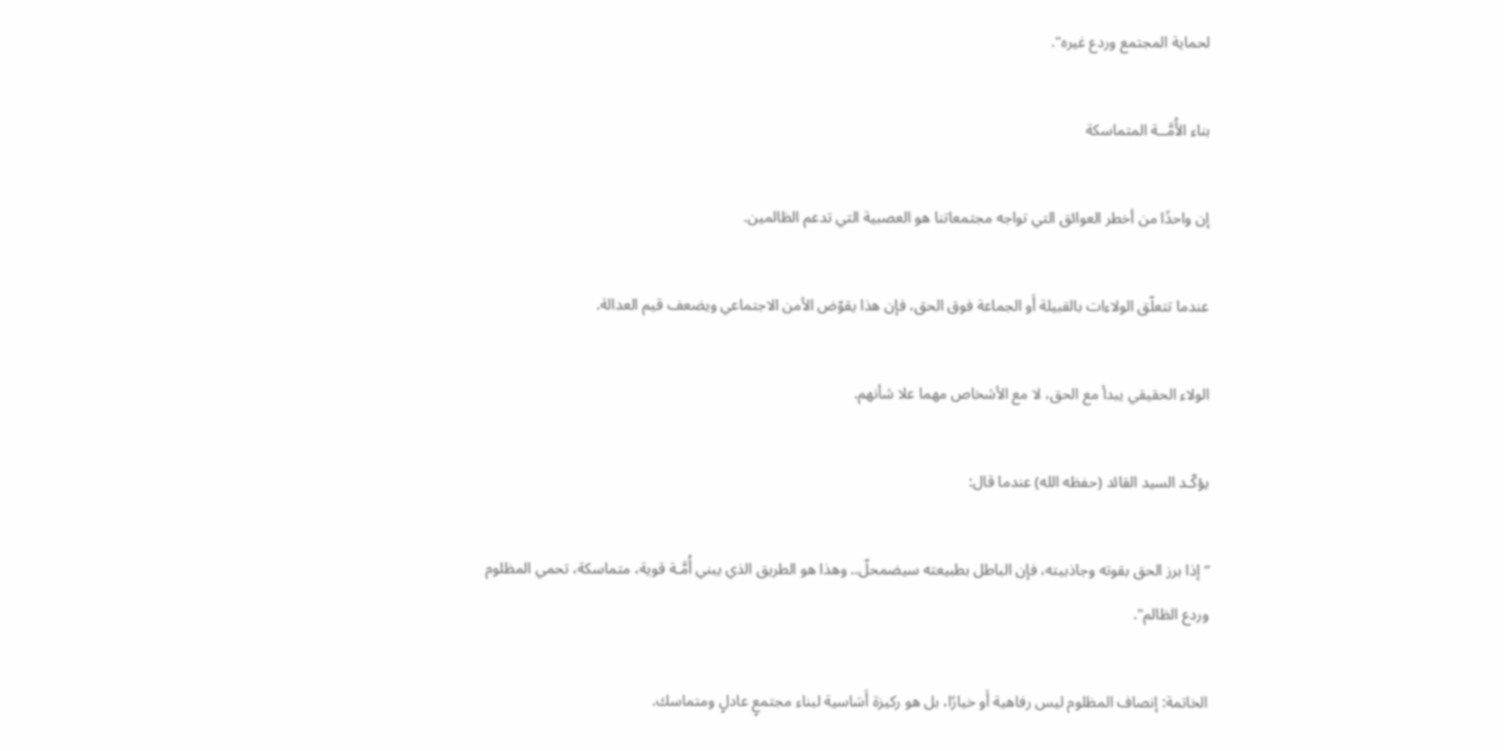لحماية المجتمع وردع غيره".

بناء الأُمَّــة المتماسكة

إن واحدًا من أخطر العوائق التي تواجه مجتمعاتنا هو العصبية التي تدعم الظالمين.

عندما تتعلّق الولاءات بالقبيلة أَو الجماعة فوق الحق، فإن هذا يقوّض الأمن الاجتماعي ويضعف قيم العدالة.

الولاء الحقيقي يبدأ مع الحق، لا مع الأشخاص مهما علا شأنهم.

يؤكّـد السيد القائد (حفظه الله) عندما قال:

“إذا برز الحق بقوته وجاذبيته، فإن الباطل بطبيعته سيضمحلّ.. وهذا هو الطريق الذي يبني أُمَّـة قوية، متماسكة، تحمي المظلوم وردع الظالم".

الخاتمة: إنصاف المظلوم ليس رفاهية أَو خيارًا، بل هو ركيزة أَسَاسية لبناء مجتمعٍ عادلٍ ومتماسك.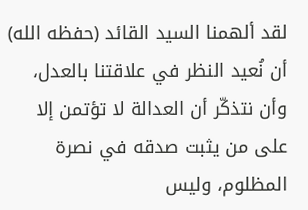لقد ألهمنا السيد القائد (حفظه الله) أن نُعيد النظر في علاقتنا بالعدل، وأن نتذكّر أن العدالة لا تؤتمن إلا على من يثبت صدقه في نصرة المظلوم، وليس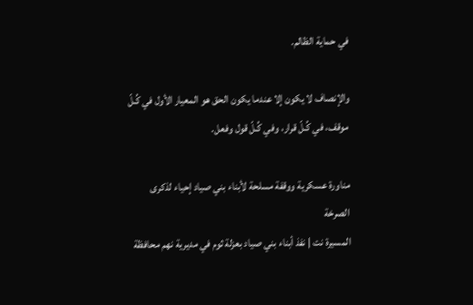في حماية الظالم.

والإنصاف لا يكون إلا عندما يكون الحق هو المعيار الأول في كُـلّ موقف، في كُـلّ قرار، وفي كُـلّ قول وفعل.

مناورة عسكرية ووقفة مسلحة لأبناء بني صياد إحياء لذكرى الصرخة
المسيرة نت | نفذ أبناء بني صياد بعزلة ثوم في مديرية نهم محافظة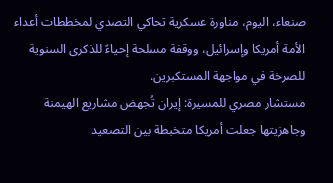صنعاء، اليوم، مناورة عسكرية تحاكي التصدي لمخططات أعداء الأمة أمريكا وإسرائيل، ووقفة مسلحة إحياءً للذكرى السنوية للصرخة في مواجهة المستكبرين.
مستشار مصري للمسيرة: إيران تُجهض مشاريع الهيمنة وجاهزيتها جعلت أمريكا متخبطة بين التصعيد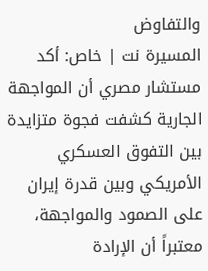والتفاوض
المسيرة نت | خاص: أكد مستشار مصري أن المواجهة الجارية كشفت فجوة متزايدة بين التفوق العسكري الأمريكي وبين قدرة إيران على الصمود والمواجهة، معتبراً أن الإرادة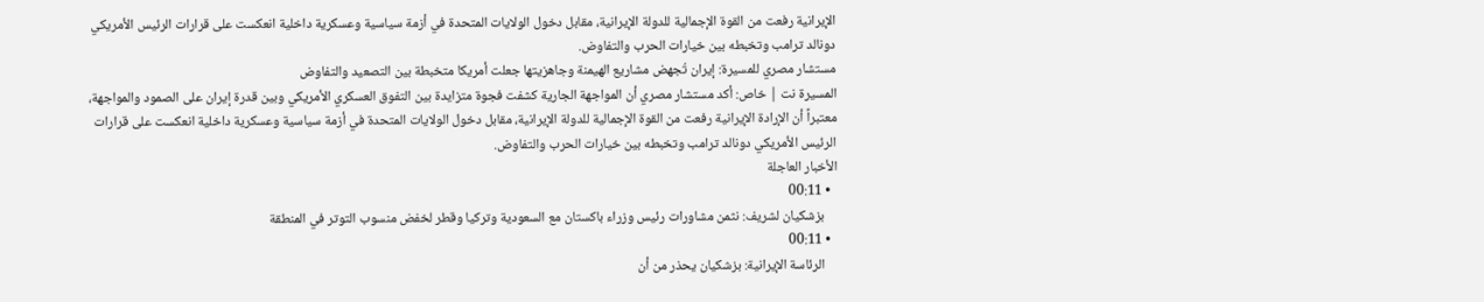الإيرانية رفعت من القوة الإجمالية للدولة الإيرانية، مقابل دخول الولايات المتحدة في أزمة سياسية وعسكرية داخلية انعكست على قرارات الرئيس الأمريكي دونالد ترامب وتخبطه بين خيارات الحرب والتفاوض.
مستشار مصري للمسيرة: إيران تُجهض مشاريع الهيمنة وجاهزيتها جعلت أمريكا متخبطة بين التصعيد والتفاوض
المسيرة نت | خاص: أكد مستشار مصري أن المواجهة الجارية كشفت فجوة متزايدة بين التفوق العسكري الأمريكي وبين قدرة إيران على الصمود والمواجهة، معتبراً أن الإرادة الإيرانية رفعت من القوة الإجمالية للدولة الإيرانية، مقابل دخول الولايات المتحدة في أزمة سياسية وعسكرية داخلية انعكست على قرارات الرئيس الأمريكي دونالد ترامب وتخبطه بين خيارات الحرب والتفاوض.
الأخبار العاجلة
  • 00:11
    بزشكيان لشريف: نثمن مشاورات رئيس وزراء باكستان مع السعودية وتركيا وقطر لخفض منسوب التوتر في المنطقة
  • 00:11
    الرئاسة الإيرانية: بزشكيان يحذر من أن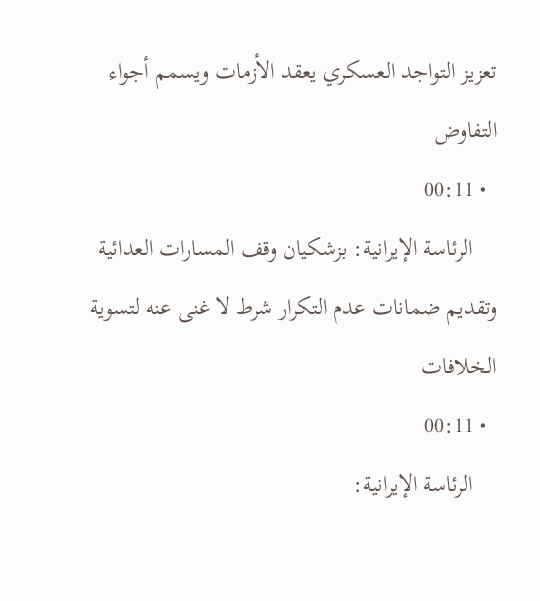تعزيز التواجد العسكري يعقد الأزمات ويسمم أجواء التفاوض
  • 00:11
    الرئاسة الإيرانية: بزشكيان وقف المسارات العدائية وتقديم ضمانات عدم التكرار شرط لا غنى عنه لتسوية الخلافات
  • 00:11
    الرئاسة الإيرانية: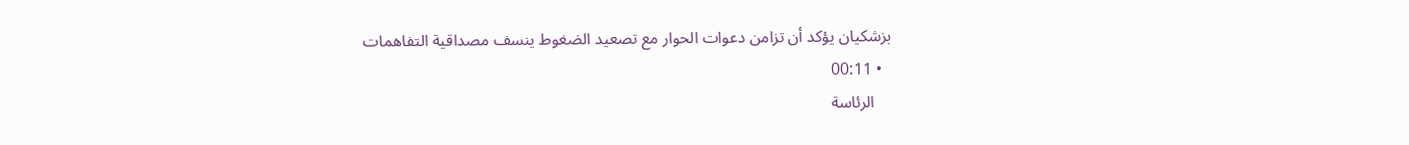بزشكيان يؤكد أن تزامن دعوات الحوار مع تصعيد الضغوط ينسف مصداقية التفاهمات
  • 00:11
    الرئاسة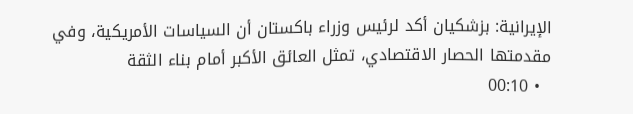الإيرانية: بزشكيان أكد لرئيس وزراء باكستان أن السياسات الأمريكية، وفي مقدمتها الحصار الاقتصادي، تمثل العائق الأكبر أمام بناء الثقة
  • 00:10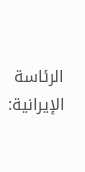الرئاسة الإيرانية: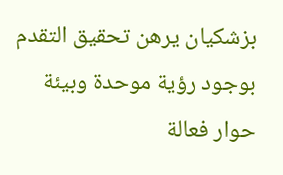بزشكيان يرهن تحقيق التقدم بوجود رؤية موحدة وبيئة حوار فعالة